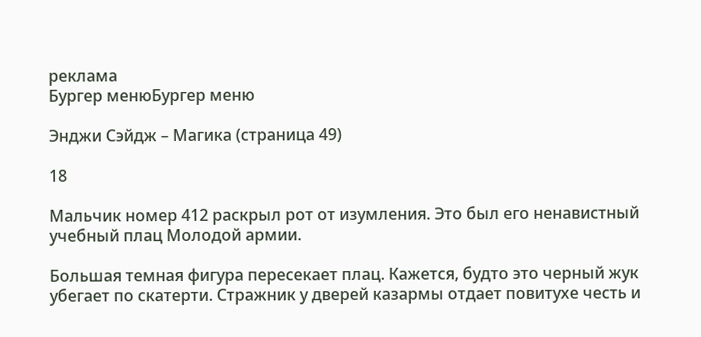реклама
Бургер менюБургер меню

Энджи Сэйдж – Магика (страница 49)

18

Мальчик номер 412 раскрыл рот от изумления. Это был его ненавистный учебный плац Молодой армии.

Большая темная фигура пересекает плац. Кажется, будто это черный жук убегает по скатерти. Стражник у дверей казармы отдает повитухе честь и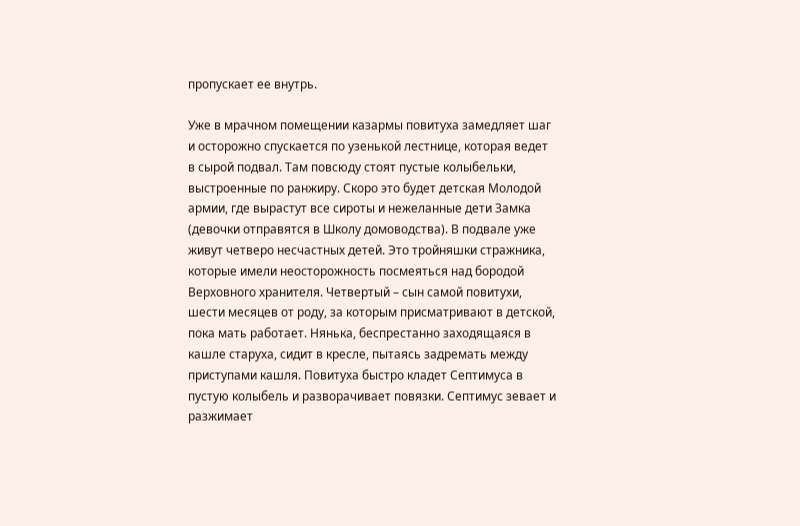пропускает ее внутрь.

Уже в мрачном помещении казармы повитуха замедляет шаг и осторожно спускается по узенькой лестнице, которая ведет в сырой подвал. Там повсюду стоят пустые колыбельки, выстроенные по ранжиру. Скоро это будет детская Молодой армии, где вырастут все сироты и нежеланные дети Замка (девочки отправятся в Школу домоводства). В подвале уже живут четверо несчастных детей. Это тройняшки стражника, которые имели неосторожность посмеяться над бородой Верховного хранителя. Четвертый – сын самой повитухи, шести месяцев от роду, за которым присматривают в детской, пока мать работает. Нянька, беспрестанно заходящаяся в кашле старуха, сидит в кресле, пытаясь задремать между приступами кашля. Повитуха быстро кладет Септимуса в пустую колыбель и разворачивает повязки. Септимус зевает и разжимает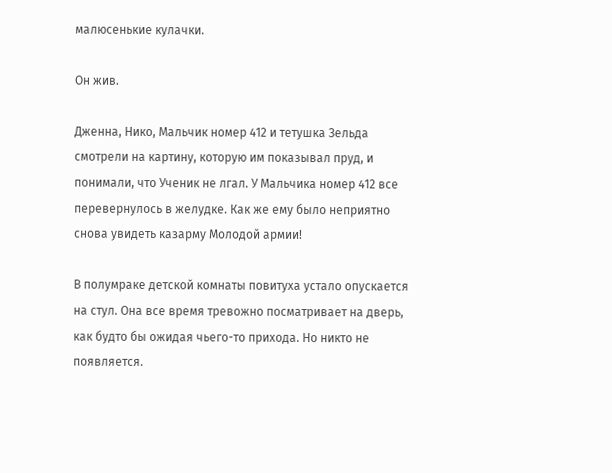малюсенькие кулачки.

Он жив.

Дженна, Нико, Мальчик номер 412 и тетушка Зельда смотрели на картину, которую им показывал пруд, и понимали, что Ученик не лгал. У Мальчика номер 412 все перевернулось в желудке. Как же ему было неприятно снова увидеть казарму Молодой армии!

В полумраке детской комнаты повитуха устало опускается на стул. Она все время тревожно посматривает на дверь, как будто бы ожидая чьего-то прихода. Но никто не появляется.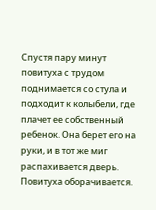Спустя пару минут повитуха с трудом поднимается со стула и подходит к колыбели, где плачет ее собственный ребенок. Она берет его на руки, и в тот же миг распахивается дверь. Повитуха оборачивается.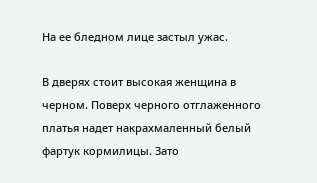На ее бледном лице застыл ужас.

В дверях стоит высокая женщина в черном. Поверх черного отглаженного платья надет накрахмаленный белый фартук кормилицы. Зато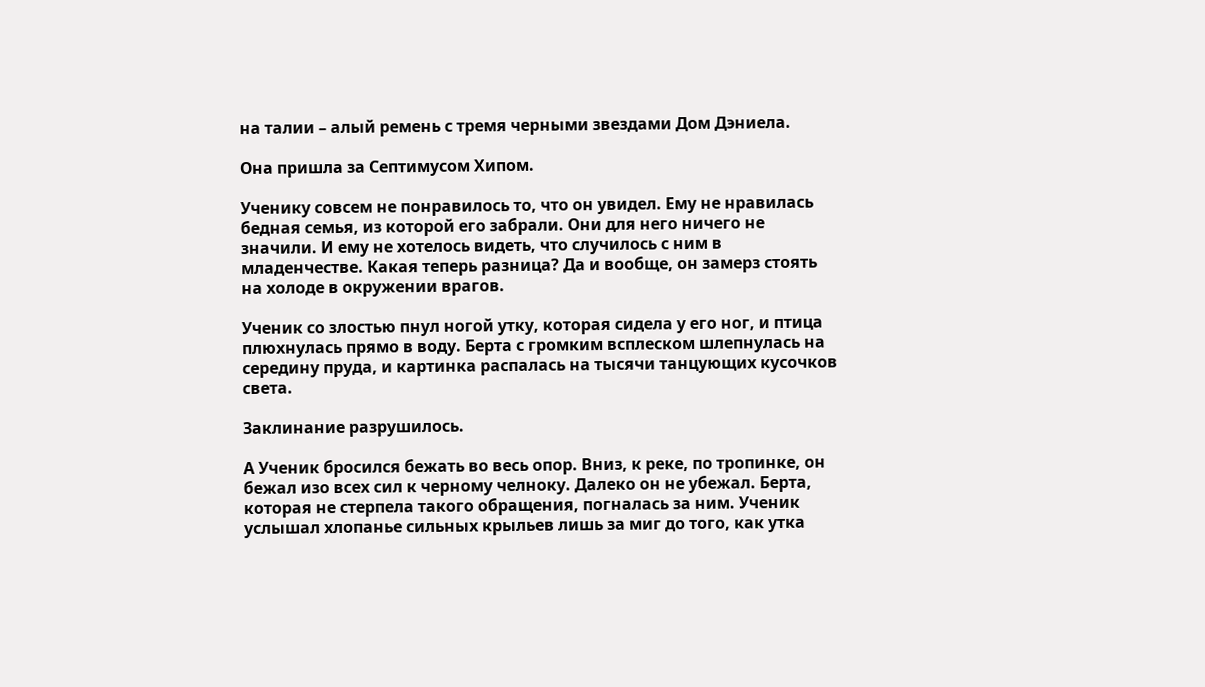на талии – алый ремень с тремя черными звездами Дом Дэниела.

Она пришла за Септимусом Хипом.

Ученику совсем не понравилось то, что он увидел. Ему не нравилась бедная семья, из которой его забрали. Они для него ничего не значили. И ему не хотелось видеть, что случилось с ним в младенчестве. Какая теперь разница? Да и вообще, он замерз стоять на холоде в окружении врагов.

Ученик со злостью пнул ногой утку, которая сидела у его ног, и птица плюхнулась прямо в воду. Берта с громким всплеском шлепнулась на середину пруда, и картинка распалась на тысячи танцующих кусочков света.

Заклинание разрушилось.

А Ученик бросился бежать во весь опор. Вниз, к реке, по тропинке, он бежал изо всех сил к черному челноку. Далеко он не убежал. Берта, которая не стерпела такого обращения, погналась за ним. Ученик услышал хлопанье сильных крыльев лишь за миг до того, как утка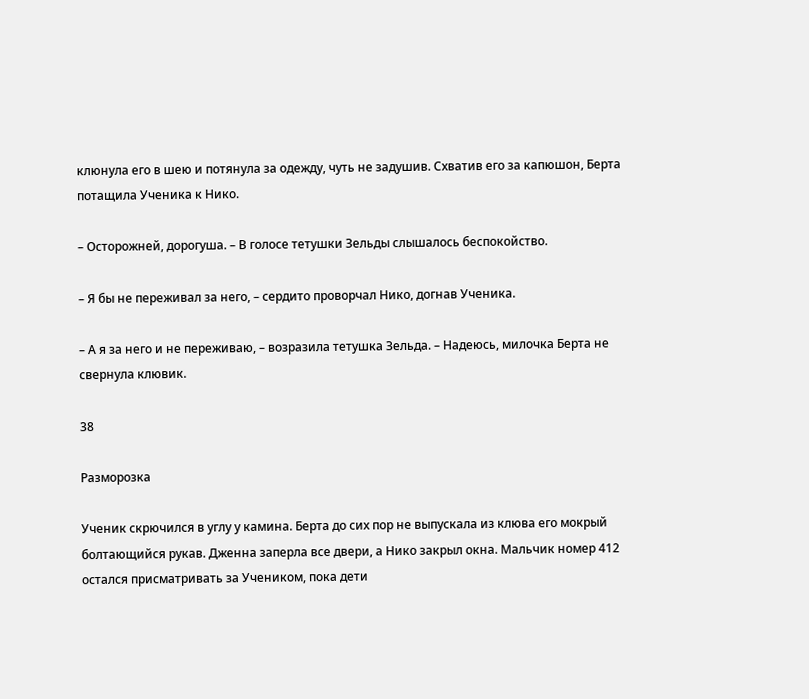клюнула его в шею и потянула за одежду, чуть не задушив. Схватив его за капюшон, Берта потащила Ученика к Нико.

– Осторожней, дорогуша. – В голосе тетушки Зельды слышалось беспокойство.

– Я бы не переживал за него, – сердито проворчал Нико, догнав Ученика.

– А я за него и не переживаю, – возразила тетушка Зельда. – Надеюсь, милочка Берта не свернула клювик.

38

Разморозка

Ученик скрючился в углу у камина. Берта до сих пор не выпускала из клюва его мокрый болтающийся рукав. Дженна заперла все двери, а Нико закрыл окна. Мальчик номер 412 остался присматривать за Учеником, пока дети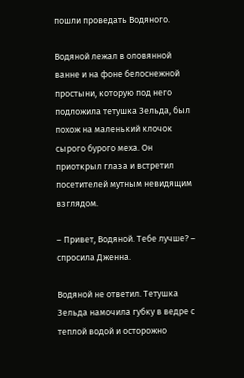пошли проведать Водяного.

Водяной лежал в оловянной ванне и на фоне белоснежной простыни, которую под него подложила тетушка Зельда, был похож на маленький клочок сырого бурого меха. Он приоткрыл глаза и встретил посетителей мутным невидящим взглядом.

– Привет, Водяной. Тебе лучше? – спросила Дженна.

Водяной не ответил. Тетушка Зельда намочила губку в ведре с теплой водой и осторожно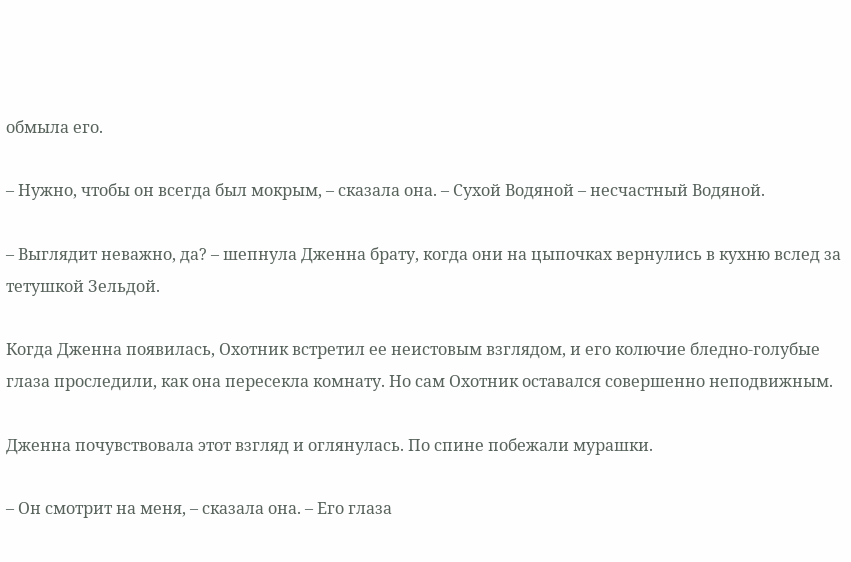обмыла его.

– Нужно, чтобы он всегда был мокрым, – сказала она. – Сухой Водяной – несчастный Водяной.

– Выглядит неважно, да? – шепнула Дженна брату, когда они на цыпочках вернулись в кухню вслед за тетушкой Зельдой.

Когда Дженна появилась, Охотник встретил ее неистовым взглядом, и его колючие бледно-голубые глаза проследили, как она пересекла комнату. Но сам Охотник оставался совершенно неподвижным.

Дженна почувствовала этот взгляд и оглянулась. По спине побежали мурашки.

– Он смотрит на меня, – сказала она. – Его глаза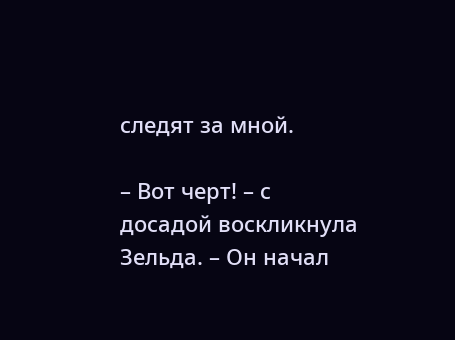следят за мной.

– Вот черт! – с досадой воскликнула Зельда. – Он начал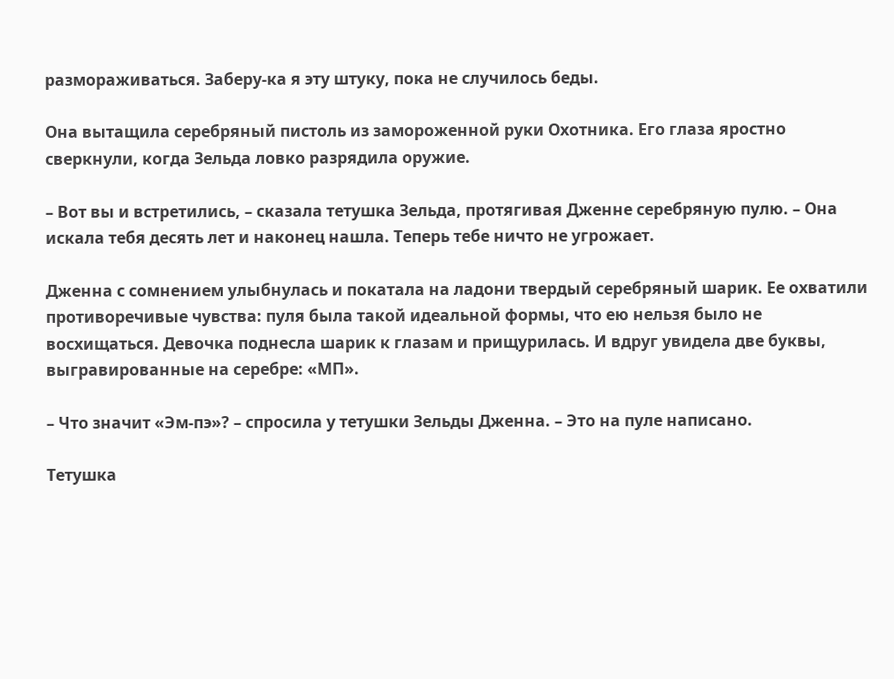размораживаться. Заберу-ка я эту штуку, пока не случилось беды.

Она вытащила серебряный пистоль из замороженной руки Охотника. Его глаза яростно сверкнули, когда Зельда ловко разрядила оружие.

– Вот вы и встретились, – сказала тетушка Зельда, протягивая Дженне серебряную пулю. – Она искала тебя десять лет и наконец нашла. Теперь тебе ничто не угрожает.

Дженна с сомнением улыбнулась и покатала на ладони твердый серебряный шарик. Ее охватили противоречивые чувства: пуля была такой идеальной формы, что ею нельзя было не восхищаться. Девочка поднесла шарик к глазам и прищурилась. И вдруг увидела две буквы, выгравированные на серебре: «МП».

– Что значит «Эм-пэ»? – спросила у тетушки Зельды Дженна. – Это на пуле написано.

Тетушка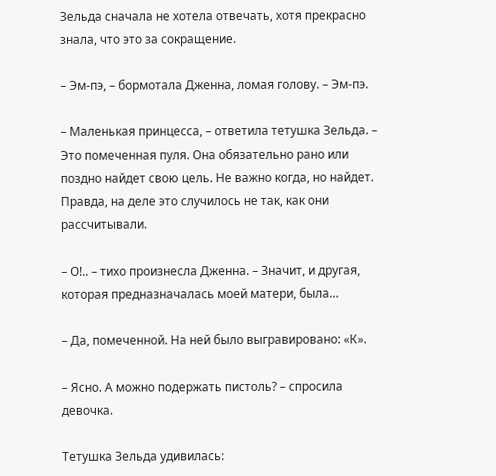Зельда сначала не хотела отвечать, хотя прекрасно знала, что это за сокращение.

– Эм-пэ, – бормотала Дженна, ломая голову. – Эм-пэ.

– Маленькая принцесса, – ответила тетушка Зельда. – Это помеченная пуля. Она обязательно рано или поздно найдет свою цель. Не важно когда, но найдет. Правда, на деле это случилось не так, как они рассчитывали.

– О!.. – тихо произнесла Дженна. – Значит, и другая, которая предназначалась моей матери, была…

– Да, помеченной. На ней было выгравировано: «К».

– Ясно. А можно подержать пистоль? – спросила девочка.

Тетушка Зельда удивилась: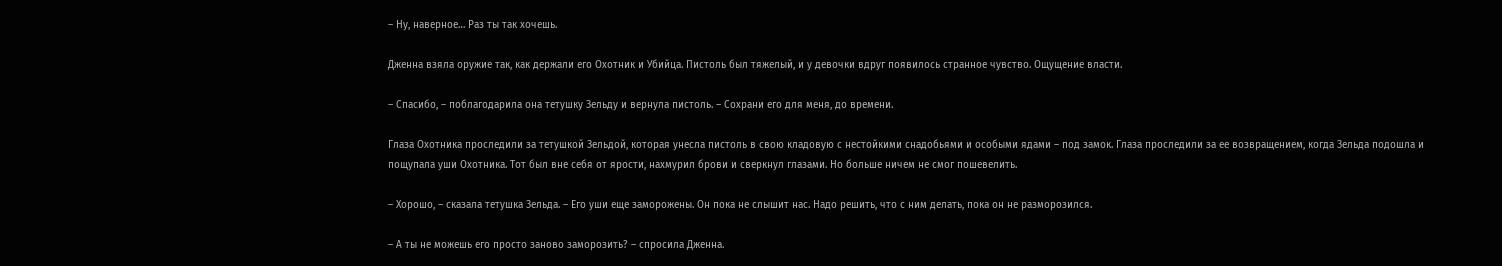– Ну, наверное… Раз ты так хочешь.

Дженна взяла оружие так, как держали его Охотник и Убийца. Пистоль был тяжелый, и у девочки вдруг появилось странное чувство. Ощущение власти.

– Спасибо, – поблагодарила она тетушку Зельду и вернула пистоль. – Сохрани его для меня, до времени.

Глаза Охотника проследили за тетушкой Зельдой, которая унесла пистоль в свою кладовую с нестойкими снадобьями и особыми ядами – под замок. Глаза проследили за ее возвращением, когда Зельда подошла и пощупала уши Охотника. Тот был вне себя от ярости, нахмурил брови и сверкнул глазами. Но больше ничем не смог пошевелить.

– Хорошо, – сказала тетушка Зельда. – Его уши еще заморожены. Он пока не слышит нас. Надо решить, что с ним делать, пока он не разморозился.

– А ты не можешь его просто заново заморозить? – спросила Дженна.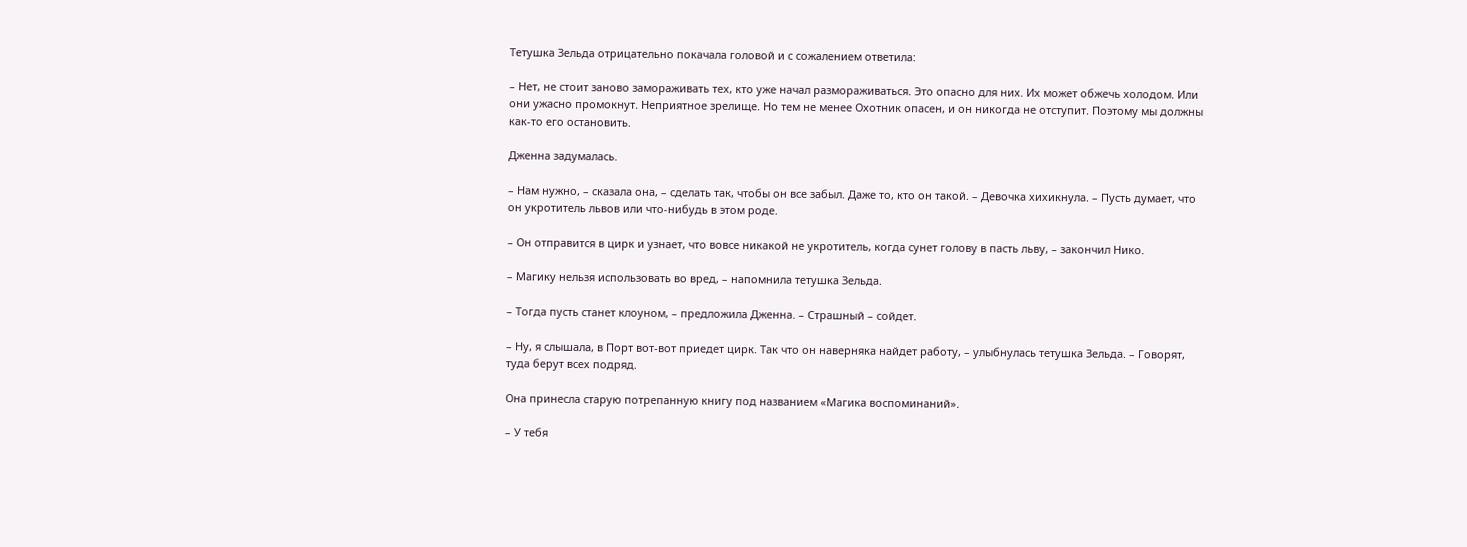Тетушка Зельда отрицательно покачала головой и с сожалением ответила:

– Нет, не стоит заново замораживать тех, кто уже начал размораживаться. Это опасно для них. Их может обжечь холодом. Или они ужасно промокнут. Неприятное зрелище. Но тем не менее Охотник опасен, и он никогда не отступит. Поэтому мы должны как-то его остановить.

Дженна задумалась.

– Нам нужно, – сказала она, – сделать так, чтобы он все забыл. Даже то, кто он такой. – Девочка хихикнула. – Пусть думает, что он укротитель львов или что-нибудь в этом роде.

– Он отправится в цирк и узнает, что вовсе никакой не укротитель, когда сунет голову в пасть льву, – закончил Нико.

– Магику нельзя использовать во вред, – напомнила тетушка Зельда.

– Тогда пусть станет клоуном, – предложила Дженна. – Страшный – сойдет.

– Ну, я слышала, в Порт вот-вот приедет цирк. Так что он наверняка найдет работу, – улыбнулась тетушка Зельда. – Говорят, туда берут всех подряд.

Она принесла старую потрепанную книгу под названием «Магика воспоминаний».

– У тебя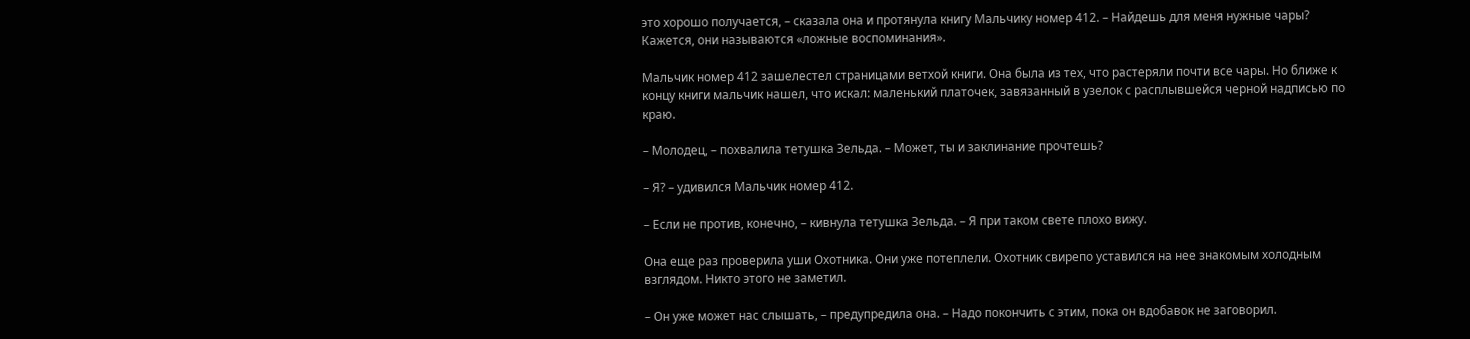это хорошо получается, – сказала она и протянула книгу Мальчику номер 412. – Найдешь для меня нужные чары? Кажется, они называются «ложные воспоминания».

Мальчик номер 412 зашелестел страницами ветхой книги. Она была из тех, что растеряли почти все чары. Но ближе к концу книги мальчик нашел, что искал: маленький платочек, завязанный в узелок с расплывшейся черной надписью по краю.

– Молодец, – похвалила тетушка Зельда. – Может, ты и заклинание прочтешь?

– Я? – удивился Мальчик номер 412.

– Если не против, конечно, – кивнула тетушка Зельда. – Я при таком свете плохо вижу.

Она еще раз проверила уши Охотника. Они уже потеплели. Охотник свирепо уставился на нее знакомым холодным взглядом. Никто этого не заметил.

– Он уже может нас слышать, – предупредила она. – Надо покончить с этим, пока он вдобавок не заговорил.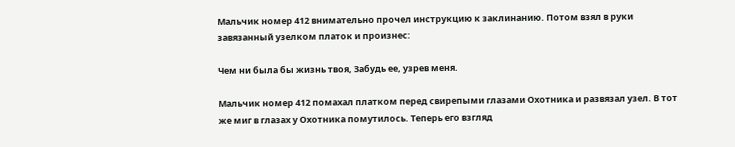Мальчик номер 412 внимательно прочел инструкцию к заклинанию. Потом взял в руки завязанный узелком платок и произнес:

Чем ни была бы жизнь твоя, Забудь ее, узрев меня.

Мальчик номер 412 помахал платком перед свирепыми глазами Охотника и развязал узел. В тот же миг в глазах у Охотника помутилось. Теперь его взгляд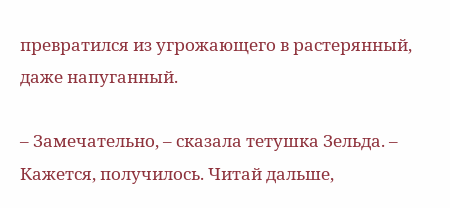превратился из угрожающего в растерянный, даже напуганный.

– Замечательно, – сказала тетушка Зельда. – Кажется, получилось. Читай дальше,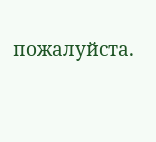пожалуйста.